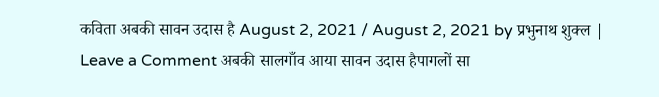कविता अबकी सावन उदास है August 2, 2021 / August 2, 2021 by प्रभुनाथ शुक्ल | Leave a Comment अबकी सालगाँव आया सावन उदास हैपागलों सा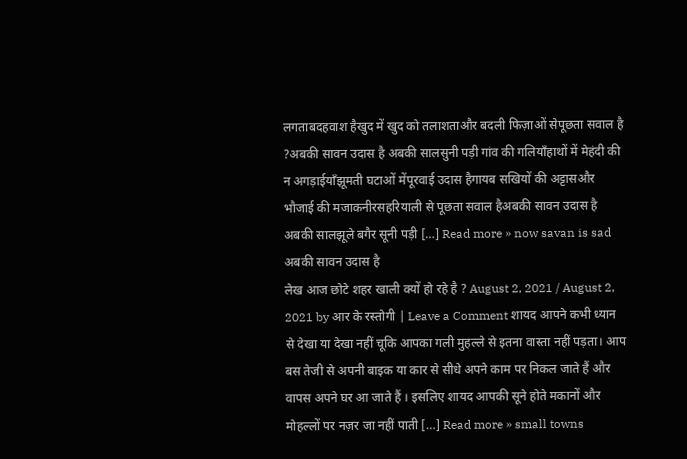लगताबदहवाश हैखुद में खुद को तलाशताऔर बदली फिज़ाओं सेपूछता सवाल है ?अबकी सावन उदास है अबकी सालसुनी पड़ी गांव की गलियाँहाथों में मेहंदी की न अगड़ाईयाँझूमती घटाओं मेंपूरवाई उदास हैगायब सखियों की अट्टासऔर भौजाई की मजाकनीरसहरियाली से पूछता सवाल हैअबकी सावन उदास है अबकी सालझूले बगैर सूनी पड़ी […] Read more » now savan is sad अबकी सावन उदास है
लेख आज छोटे शहर खाली क्यों हो रहे है ? August 2, 2021 / August 2, 2021 by आर के रस्तोगी | Leave a Comment शायद आपने कभी ध्यान से देखा या देखा नहीं चूकि आपका गली मुहल्ले से इतना वास्ता नहीं पड़ता। आप बस तेजी से अपनी बाइक या कार से सीधे अपने काम पर निकल जाते हैं और वापस अपने घर आ जाते हैं । इसलिए शायद आपकी सूने होते मकानों और मोहल्लों पर नज़र जा नहीं पाती […] Read more » small towns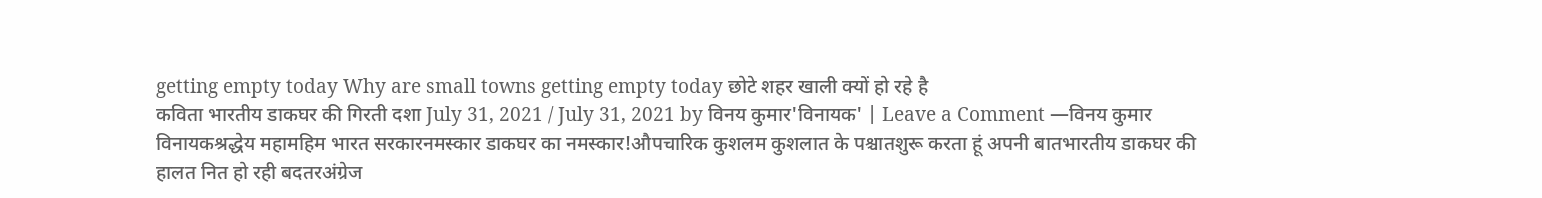getting empty today Why are small towns getting empty today छोटे शहर खाली क्यों हो रहे है
कविता भारतीय डाकघर की गिरती दशा July 31, 2021 / July 31, 2021 by विनय कुमार'विनायक' | Leave a Comment —विनय कुमार विनायकश्रद्धेय महामहिम भारत सरकारनमस्कार डाकघर का नमस्कार!औपचारिक कुशलम कुशलात के पश्चातशुरू करता हूं अपनी बातभारतीय डाकघर की हालत नित हो रही बदतरअंग्रेज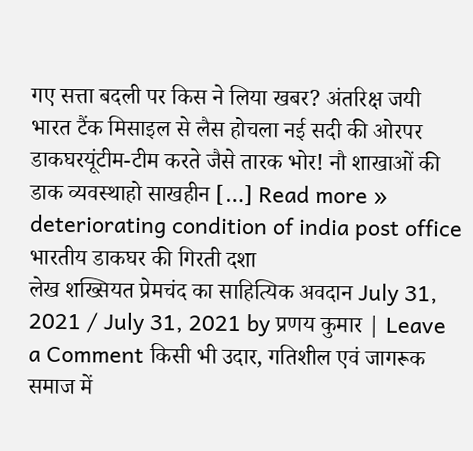गए सत्ता बदली पर किस ने लिया खबर? अंतरिक्ष जयी भारत टैंक मिसाइल से लैस होचला नई सदी की ओरपर डाकघरयूंटीम-टीम करते जैसे तारक भोर! नौ शाखाओं की डाक व्यवस्थाहो साखहीन […] Read more » deteriorating condition of india post office भारतीय डाकघर की गिरती दशा
लेख शख्सियत प्रेमचंद का साहित्यिक अवदान July 31, 2021 / July 31, 2021 by प्रणय कुमार | Leave a Comment किसी भी उदार, गतिशील एवं जागरूक समाज में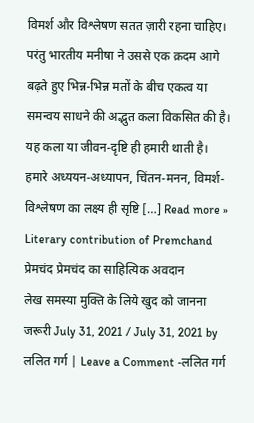विमर्श और विश्लेषण सतत ज़ारी रहना चाहिए। परंतु भारतीय मनीषा ने उससे एक क़दम आगे बढ़ते हुए भिन्न-भिन्न मतों के बीच एकत्व या समन्वय साधने की अद्भुत कला विकसित की है। यह कला या जीवन-दृष्टि ही हमारी थाती है। हमारे अध्ययन-अध्यापन, चिंतन-मनन, विमर्श-विश्लेषण का लक्ष्य ही सृष्टि […] Read more » Literary contribution of Premchand प्रेमचंद प्रेमचंद का साहित्यिक अवदान
लेख समस्या मुक्ति के लिये खुद को जानना जरूरी July 31, 2021 / July 31, 2021 by ललित गर्ग | Leave a Comment -ललित गर्ग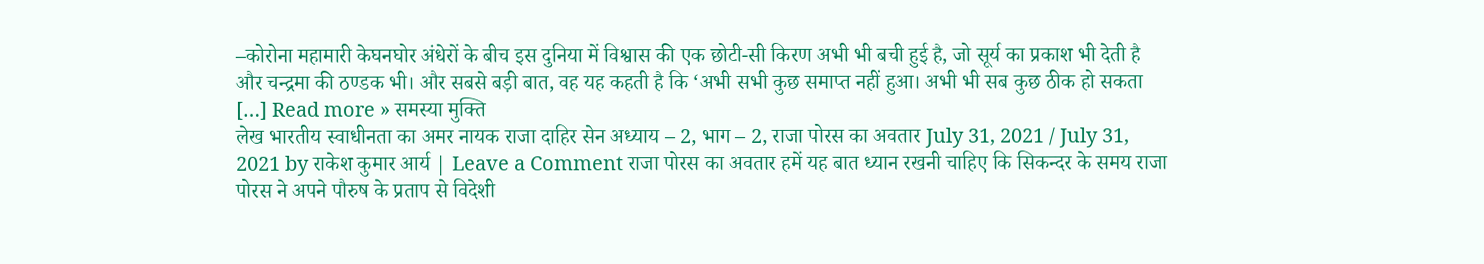–कोरोना महामारी केघनघोर अंधेरों के बीच इस दुनिया में विश्वास की एक छोटी-सी किरण अभी भी बची हुई है, जो सूर्य का प्रकाश भी देती है और चन्द्रमा की ठण्डक भी। और सबसे बड़ी बात, वह यह कहती है कि ‘अभी सभी कुछ समाप्त नहीं हुआ। अभी भी सब कुछ ठीक हो सकता […] Read more » समस्या मुक्ति
लेख भारतीय स्वाधीनता का अमर नायक राजा दाहिर सेन अध्याय – 2, भाग – 2, राजा पोरस का अवतार July 31, 2021 / July 31, 2021 by राकेश कुमार आर्य | Leave a Comment राजा पोरस का अवतार हमें यह बात ध्यान रखनी चाहिए कि सिकन्दर के समय राजा पोरस ने अपने पौरुष के प्रताप से विदेशी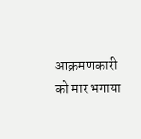आक्रमणकारी को मार भगाया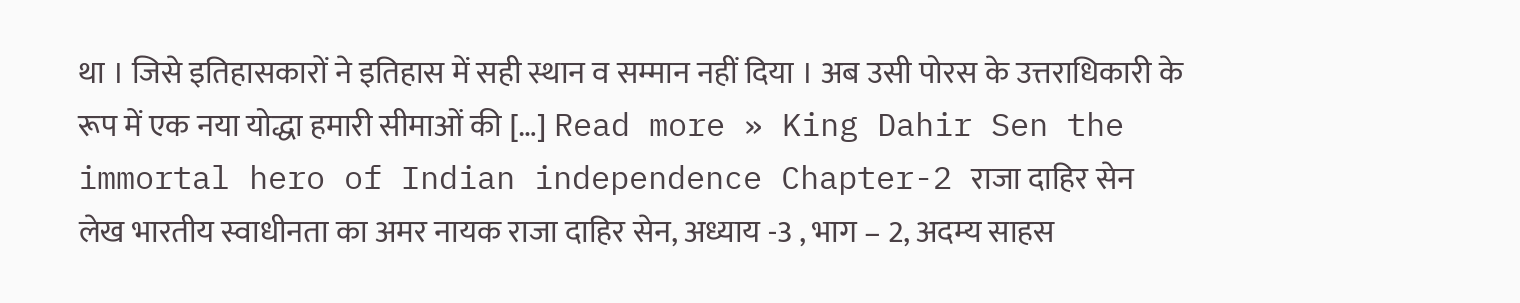था । जिसे इतिहासकारों ने इतिहास में सही स्थान व सम्मान नहीं दिया । अब उसी पोरस के उत्तराधिकारी के रूप में एक नया योद्धा हमारी सीमाओं की […] Read more » King Dahir Sen the immortal hero of Indian independence Chapter-2 राजा दाहिर सेन
लेख भारतीय स्वाधीनता का अमर नायक राजा दाहिर सेन, अध्याय -3 , भाग – 2, अदम्य साहस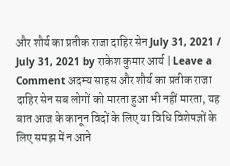और शौर्य का प्रतीक राजा दाहिर सेन July 31, 2021 / July 31, 2021 by राकेश कुमार आर्य | Leave a Comment अदम्य साहस और शौर्य का प्रतीक राजा दाहिर सेन सब लोगों को मारता हुआ भी नहीं मारता, यह बात आज के कानून विदों के लिए या विधि विशेषज्ञों के लिए समझ में न आने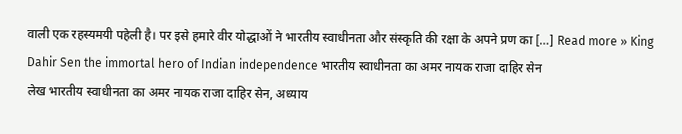वाली एक रहस्यमयी पहेली है। पर इसे हमारे वीर योद्धाओं ने भारतीय स्वाधीनता और संस्कृति की रक्षा के अपने प्रण का […] Read more » King Dahir Sen the immortal hero of Indian independence भारतीय स्वाधीनता का अमर नायक राजा दाहिर सेन
लेख भारतीय स्वाधीनता का अमर नायक राजा दाहिर सेन, अध्याय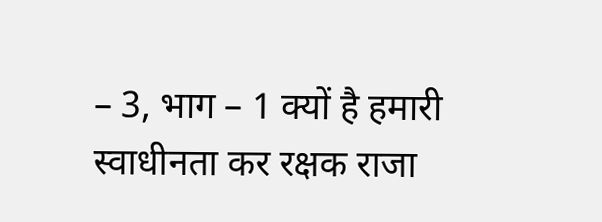– 3, भाग – 1 क्यों है हमारी स्वाधीनता कर रक्षक राजा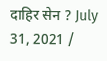दाहिर सेन ? July 31, 2021 /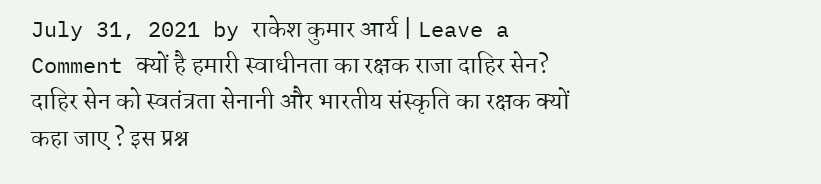July 31, 2021 by राकेश कुमार आर्य | Leave a Comment क्यों है हमारी स्वाधीनता का रक्षक राजा दाहिर सेन? दाहिर सेन को स्वतंत्रता सेनानी और भारतीय संस्कृति का रक्षक क्यों कहा जाए ? इस प्रश्न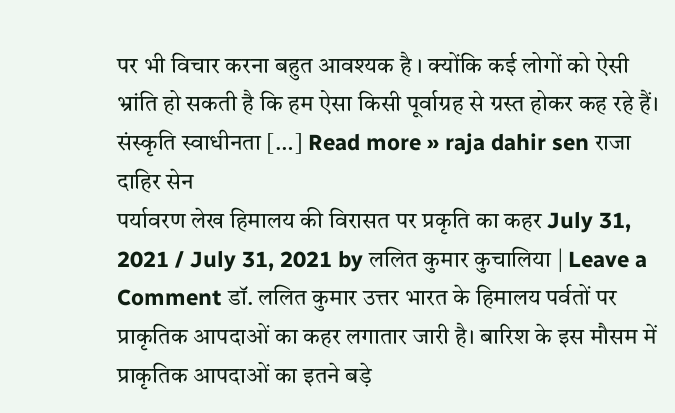पर भी विचार करना बहुत आवश्यक है । क्योंकि कई लोगों को ऐसी भ्रांति हो सकती है कि हम ऐसा किसी पूर्वाग्रह से ग्रस्त होकर कह रहे हैं। संस्कृति स्वाधीनता […] Read more » raja dahir sen राजा दाहिर सेन
पर्यावरण लेख हिमालय की विरासत पर प्रकृति का कहर July 31, 2021 / July 31, 2021 by ललित कुमार कुचालिया | Leave a Comment डॉ. ललित कुमार उत्तर भारत के हिमालय पर्वतों पर प्राकृतिक आपदाओं का कहर लगातार जारी है। बारिश के इस मौसम में प्राकृतिक आपदाओं का इतने बड़े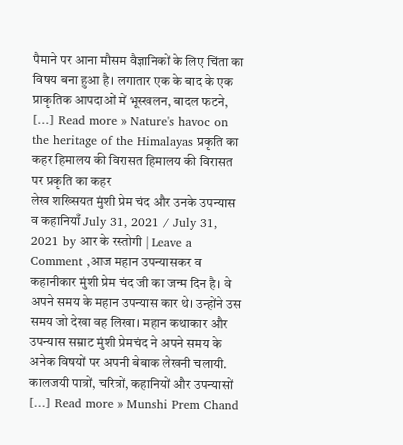पैमाने पर आना मौसम वैज्ञानिकों के लिए चिंता का विषय बना हुआ है। लगातार एक के बाद के एक प्राकृतिक आपदाओं में भूस्खलन, बादल फटने, […] Read more » Nature's havoc on the heritage of the Himalayas प्रकृति का कहर हिमालय की विरासत हिमालय की विरासत पर प्रकृति का कहर
लेख शख्सियत मुंशी प्रेम चंद और उनके उपन्यास व कहानियाँ July 31, 2021 / July 31, 2021 by आर के रस्तोगी | Leave a Comment ,आज महान उपन्यासकर व कहानीकार मुंशी प्रेम चंद जी का जन्म दिन है। वे अपने समय के महान उपन्यास कार थे। उन्होंने उस समय जो देखा वह लिखा। महान कथाकार और उपन्यास सम्राट मुंशी प्रेमचंद ने अपने समय के अनेक विषयों पर अपनी बेबाक लेखनी चलायी. कालजयी पात्रों, चरित्रों, कहानियों और उपन्यासों […] Read more » Munshi Prem Chand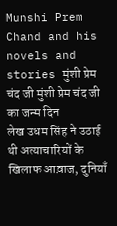Munshi Prem Chand and his novels and stories मुंशी प्रेम चंद जी मुंशी प्रेम चंद जी का जन्म दिन
लेख उधम सिंह ने उठाई थी अत्याचारियों के खिलाफ आव़ाज, दुनियाँ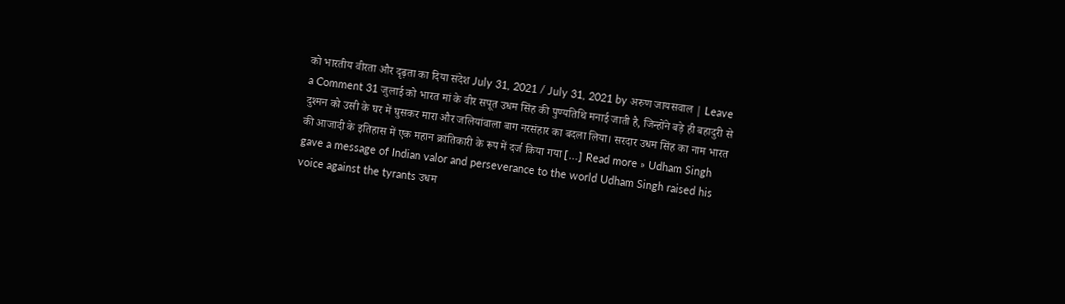को भारतीय वीरता और दृढ़ता का दिया संदेश July 31, 2021 / July 31, 2021 by अरुण जायसवाल | Leave a Comment 31 जुलाई को भारत मां के वीर सपूत उधम सिंह की पुण्यतिथि मनाई जाती है, जिन्होंने बड़े ही बहादुरी से दुश्मन को उसी के घर में घुसकर मारा और जलियांवाला बाग नरसंहार का बदला लिया। सरदार उधम सिंह का नाम भारत की आजादी के इतिहास में एक महान क्रांतिकारी के रूप में दर्ज किया गया […] Read more » Udham Singh gave a message of Indian valor and perseverance to the world Udham Singh raised his voice against the tyrants उधम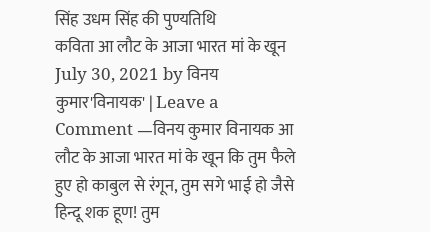सिंह उधम सिंह की पुण्यतिथि
कविता आ लौट के आजा भारत मां के खून July 30, 2021 by विनय कुमार'विनायक' | Leave a Comment —विनय कुमार विनायक आ लौट के आजा भारत मां के खून कि तुम फैले हुए हो काबुल से रंगून, तुम सगे भाई हो जैसे हिन्दू शक हूण! तुम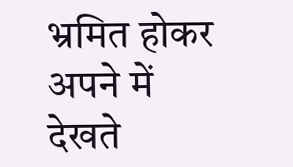भ्रमित होकर अपने में देखते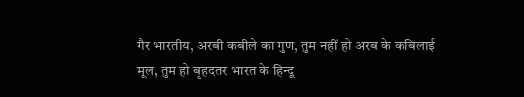गैर भारतीय, अरबी कबीले का गुण, तुम नहीं हो अरब के कबिलाई मूल, तुम हो बृहदतर भारत के हिन्दू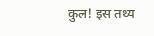कुल! इस तथ्य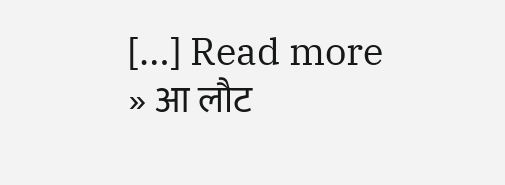[…] Read more » आ लौट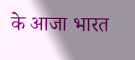के आजा भारत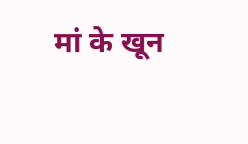मां के खून